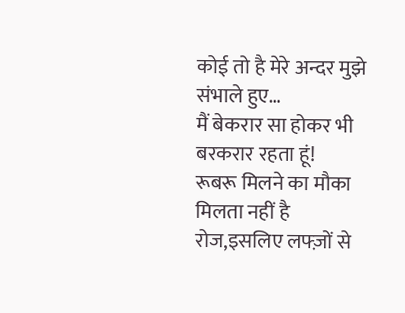कोई तो है मेरे अन्दर मुझे संभाले हुए…
मैं बेकरार सा होकर भी बरकरार रहता हूं!
रूबरू मिलने का मौका मिलता नहीं है रोज,इसलिए लफ्ज़ों से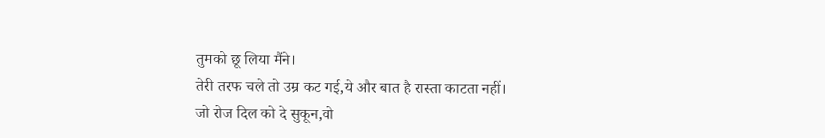तुमको छू लिया मैंने।
तेरी तरफ चले तो उम्र कट गई,ये और बात है रास्ता काटता नहीं।
जो रोज दिल को दे सुकून,वो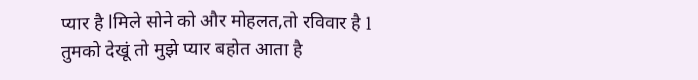प्यार है lमिले सोने को और मोहलत,तो रविवार है l
तुमको देखूं तो मुझे प्यार बहोत आता है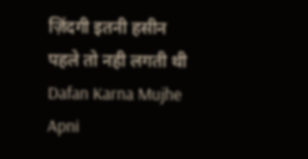ज़िंदगी इतनी हसीन पहले तो नही लगती थी
Dafan Karna Mujhe Apni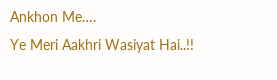Ankhon Me….
Ye Meri Aakhri Wasiyat Hai..!!